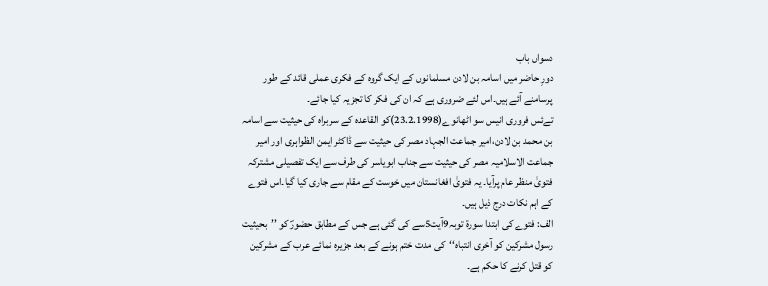دسواں باب
دورِ حاضر میں اسامہ بن لادن مسلمانوں کے ایک گروہ کے فکری عملی قائد کے طور پرسامنے آئے ہیں۔اس لئے ضروری ہے کہ ان کی فکر کا تجزیہ کیا جائے۔
تےئس فروری انیس سو اٹھانوے(23.2.1998)کو القاعدہ کے سربراہ کی حیثیت سے اسامہ بن محمد بن لادن،امیر جماعت الجہاد مصر کی حیثیت سے ڈاکٹر ایمن الظواہری اور امیر جماعت الاسلامیہ مصر کی حیثیت سے جناب ابویاسر کی طرف سے ایک تفصیلی مشترکہ فتویٰ منظر عام پرآیا۔ یہ فتویٰ افغانستان میں خوست کے مقام سے جاری کیا گیا۔اس فتوے کے اہم نکات درج ذیل ہیں۔
الف: فتوے کی ابتدا سورۃ توبہ9آیت5سے کی گئی ہے جس کے مطابق حضورؐ کو ’’بحیثیت رسول مشرکین کو آخری انتباہ‘‘کی مدت ختم ہونے کے بعد جزیرہ نمائے عرب کے مشرکین کو قتل کرنے کا حکم ہے۔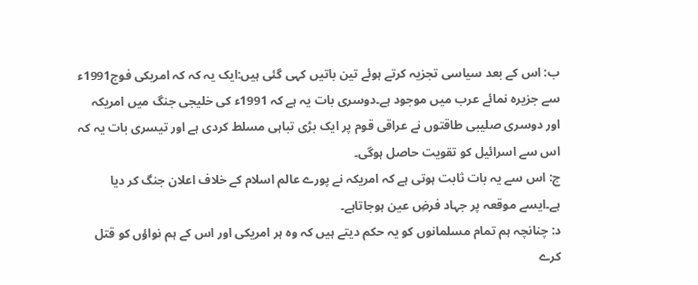ب: اس کے بعد سیاسی تجزیہ کرتے ہوئے تین باتیں کہی گئی ہیں:ایک یہ کہ کہ امریکی فوج1991ء سے جزیرہ نمائے عرب میں موجود ہے۔دوسری بات یہ ہے کہ 1991ء کی خلیجی جنگ میں امریکہ اور دوسری صلیبی طاقتوں نے عراقی قوم پر ایک بڑی تباہی مسلط کردی ہے اور تیسری بات یہ کہ اس سے اسرائیل کو تقویت حاصل ہوگی۔
ج: اس سے یہ بات ثابت ہوتی ہے کہ امریکہ نے پورے عالم اسلام کے خلاف اعلان جنگ کر دیا ہے۔ایسے موقعہ پر جہاد فرضِ عین ہوجاتاہے۔
د: چنانچہ ہم تمام مسلمانوں کو یہ حکم دیتے ہیں کہ وہ ہر امریکی اور اس کے ہم نواؤں کو قتل کرے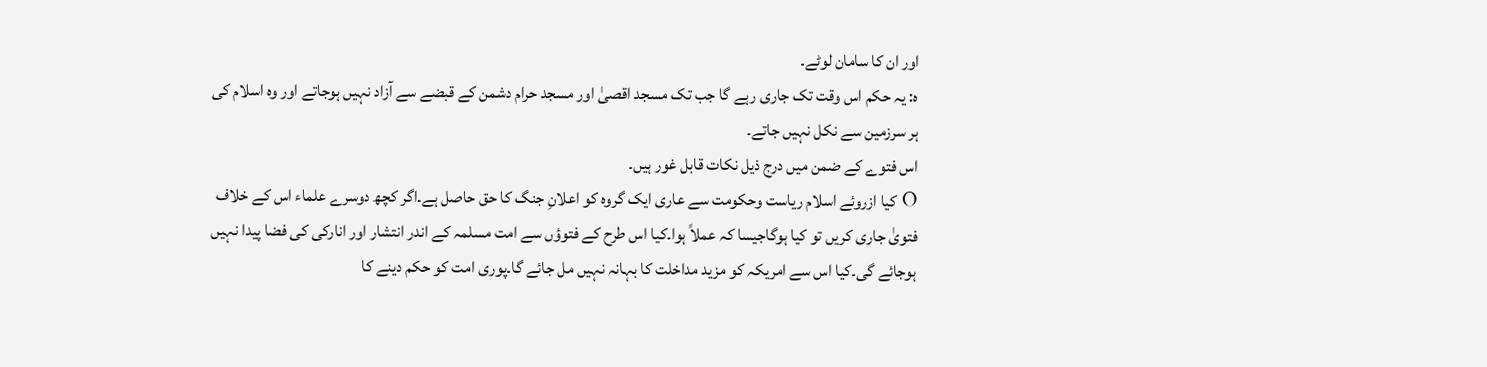اور ان کا سامان لوٹے۔
ہ: یہ حکم اس وقت تک جاری رہے گا جب تک مسجد اقصیٰ اور مسجد حرام دشمن کے قبضے سے آزاد نہیں ہوجاتے اور وہ اسلام کی ہر سرزمین سے نکل نہیں جاتے۔
اس فتوے کے ضمن میں درج ذیل نکات قابل غور ہیں۔
O کیا ازروئے اسلام ریاست وحکومت سے عاری ایک گروہ کو اعلانِ جنگ کا حق حاصل ہے۔اگر کچھ دوسرے علماء اس کے خلاف فتویٰ جاری کریں تو کیا ہوگاجیسا کہ عملاً ہوا۔کیا اس طرح کے فتوؤں سے امت مسلمہ کے اندر انتشار اور انارکی کی فضا پیدا نہیں ہوجائے گی۔کیا اس سے امریکہ کو مزید مداخلت کا بہانہ نہیں مل جائے گا۔پوری امت کو حکم دینے کا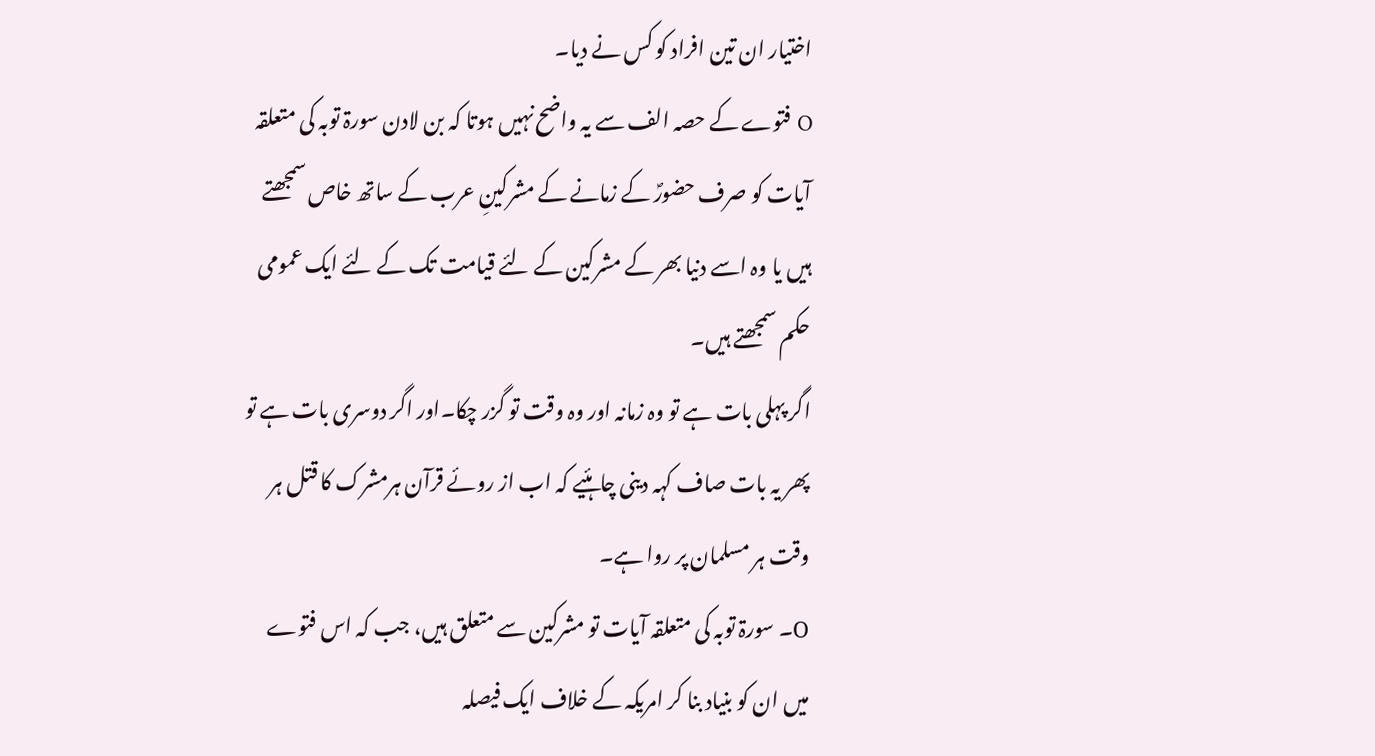اختیار ان تین افراد کو کس نے دیا۔
O فتوے کے حصہ الف سے یہ واضح نہیں ہوتا کہ بن لادن سورۃ توبہ کی متعلقہ آیات کو صرف حضورؐ کے زمانے کے مشرکینِ عرب کے ساتھ خاص سمجھتے ہیں یا وہ اسے دنیا بھر کے مشرکین کے لئے قیامت تک کے لئے ایک عمومی حکم سمجھتے ہیں۔
اگر پہلی بات ہے تو وہ زمانہ اور وہ وقت تو گزر چکا۔اور اگر دوسری بات ہے تو پھر یہ بات صاف کہہ دینی چاہئیے کہ اب از روئے قرآن ہرمشرک کا قتل ہر وقت ہر مسلمان پر روا ہے۔
O۔ سورۃ توبہ کی متعلقہ آیات تو مشرکین سے متعلق ہیں، جب کہ اس فتوے میں ان کو بنیاد بنا کر امریکہ کے خلاف ایک فیصلہ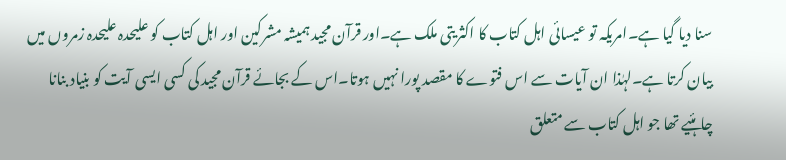سنا دیا گیا ہے۔امریکہ تو عیسائی اہل کتاب کا اکثریتی ملک ہے۔اور قرآن مجید ہمیشہ مشرکین اور اہل کتاب کو علیحدہ علیحدہ زمروں میں بیان کرتا ہے۔لہٰذا ان آیات سے اس فتوے کا مقصد پورا نہیں ہوتا۔اس کے بجائے قرآن مجید کی کسی ایسی آیت کو بنیاد بنانا چاہئیے تھا جو اہل کتاب سے متعلق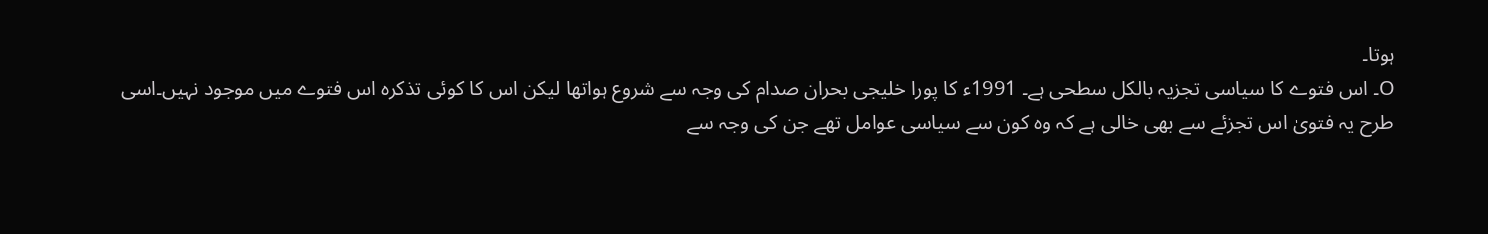ہوتا۔
O۔ اس فتوے کا سیاسی تجزیہ بالکل سطحی ہے۔ 1991ء کا پورا خلیجی بحران صدام کی وجہ سے شروع ہواتھا لیکن اس کا کوئی تذکرہ اس فتوے میں موجود نہیں۔اسی طرح یہ فتویٰ اس تجزئے سے بھی خالی ہے کہ وہ کون سے سیاسی عوامل تھے جن کی وجہ سے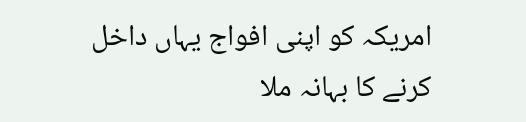امریکہ کو اپنی افواج یہاں داخل کرنے کا بہانہ ملا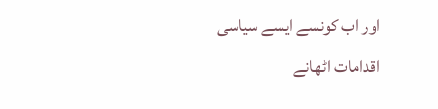اور اب کونسے ایسے سیاسی اقدامات اٹھانے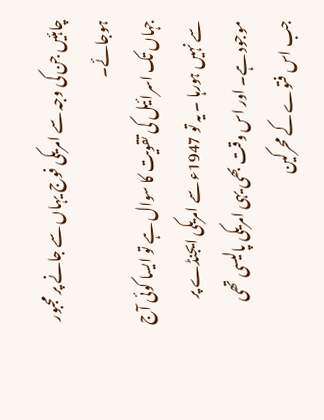چاہئیں جن کی وجہ سے امریکی فوج یہاں سے جانے پر مجبور ہوجائے۔
جہاں تک اسرائیل کی تقویت کا سوال ہے تو ایسا کوئی آج سے نہیں ہورہا ۔ یہ تو 1947ء سے امریکی ایجنڈے پر موجود ہے۔ اور اس وقت بھی یہی امریکی پالیسی تھی جب اس فتوے کے محرکین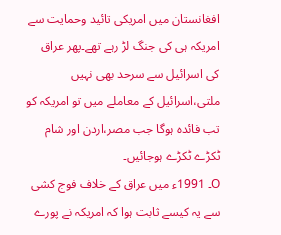افغانستان میں امریکی تائید وحمایت سے امریکہ ہی کی جنگ لڑ رہے تھے۔پھر عراق کی اسرائیل سے سرحد بھی نہیں ملتی،اسرائیل کے معاملے میں تو امریکہ کو تب فائدہ ہوگا جب مصر،اردن اور شام ٹکڑے ٹکڑے ہوجائیں۔
O۔ 1991ء میں عراق کے خلاف فوج کشی سے یہ کیسے ثابت ہوا کہ امریکہ نے پورے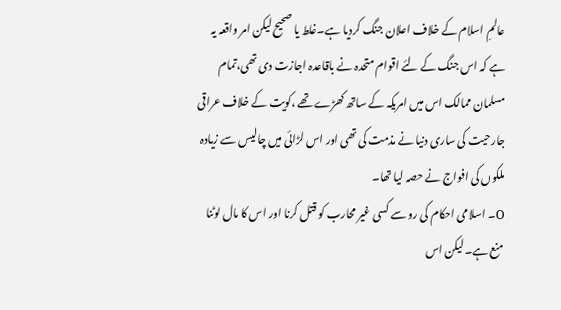عالمِ اسلام کے خلاف اعلان جنگ کردیا ہے۔غلط یا صحیح لیکن امر واقعہ یہ ہے کہ اس جنگ کے لئے اقوام متحدہ نے باقاعدہ اجازت دی تھی،تمام مسلمان ممالک اس میں امریکہ کے ساتھ کھڑے تھے ،کویت کے خلاف عراقی جارحیت کی ساری دنیا نے مذمت کی تھی اور اس لڑائی میں چالیس سے زیادہ ملکوں کی افواج نے حصہ لیا تھا۔
O۔ اسلامی احکام کی رو سے کسی غیر محارب کو قتل کرنا اور اس کا مال لوٹنا منع ہے۔لیکن اس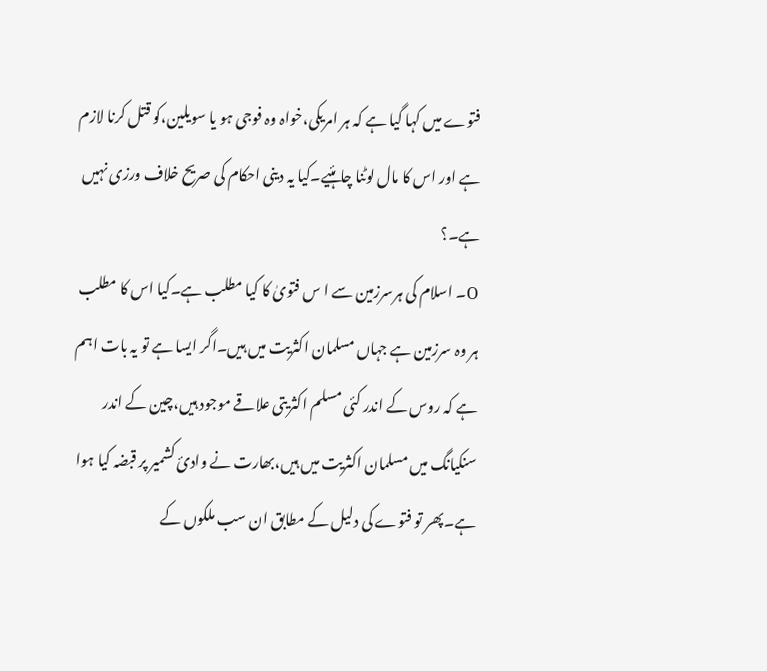فتوے میں کہا گیا ہے کہ ہر امریکی،خواہ وہ فوجی ہو یا سویلین،کو قتل کرنا لازم ہے اور اس کا مال لوٹنا چاہئیے۔کیا یہ دینی احکام کی صریح خلاف ورزی نہیں ہے۔؟
O۔ اسلام کی ہرسرزمین سے ا س فتویٰ کا کیا مطلب ہے۔کیا اس کا مطلب ہر وہ سرزمین ہے جہاں مسلمان اکثریت میں ہیں۔اگر ایسا ہے تو یہ بات اہم ہے کہ روس کے اندر کئی مسلم اکثریتی علاقے موجود ہیں،چین کے اندر سنکیانگ میں مسلمان اکثریت میں ہیں،بھارت نے وادئ کشمیر پر قبضہ کیا ہوا ہے۔پھر تو فتوے کی دلیل کے مطابق ان سب ملکوں کے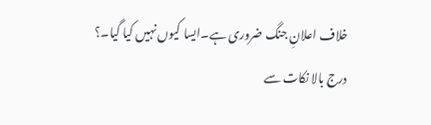خلاف اعلانِ جنگ ضروری ہے۔ایسا کیوں نہیں کیا گیا۔؟
درج بالا نکات سے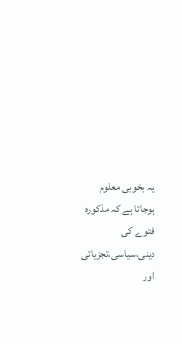یہ بخوبی معلوم ہوجاتا ہے کہ مذکورہ فتوے کی دینی،سیاسی،تجزیاتی اور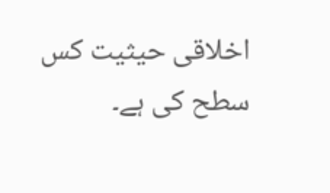اخلاقی حیثیت کس سطح کی ہے۔